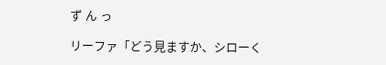ず ん っ

リーファ「どう見ますか、シローく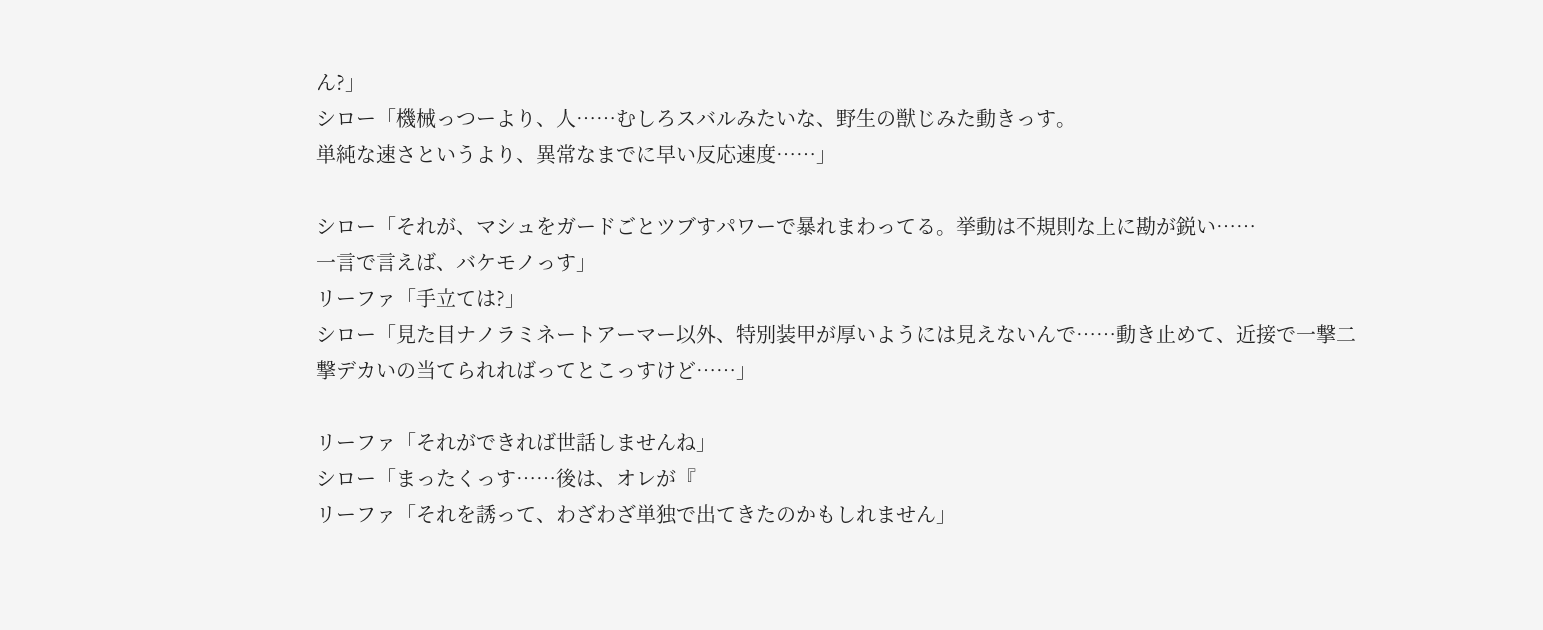ん?」
シロー「機械っつーより、人……むしろスバルみたいな、野生の獣じみた動きっす。
単純な速さというより、異常なまでに早い反応速度……」

シロー「それが、マシュをガードごとツブすパワーで暴れまわってる。挙動は不規則な上に勘が鋭い……
一言で言えば、バケモノっす」
リーファ「手立ては?」
シロー「見た目ナノラミネートアーマー以外、特別装甲が厚いようには見えないんで……動き止めて、近接で一撃二撃デカいの当てられればってとこっすけど……」

リーファ「それができれば世話しませんね」
シロー「まったくっす……後は、オレが『
リーファ「それを誘って、わざわざ単独で出てきたのかもしれません」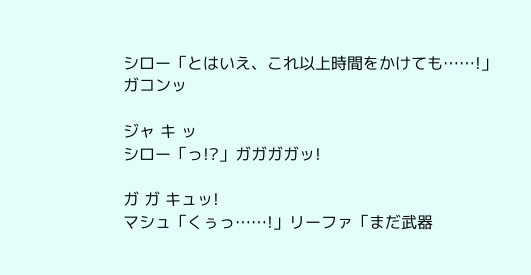シロー「とはいえ、これ以上時間をかけても……!」
ガコンッ

ジャ キ ッ
シロー「っ!?」ガガガガッ!

ガ ガ キュッ!
マシュ「くぅっ……!」リーファ「まだ武器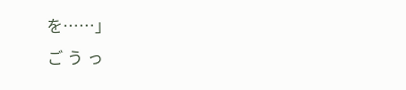を……」
ご う っ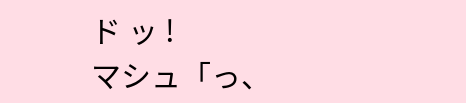ド ッ !
マシュ「っ、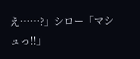え……?」シロー「マシュっ!!」